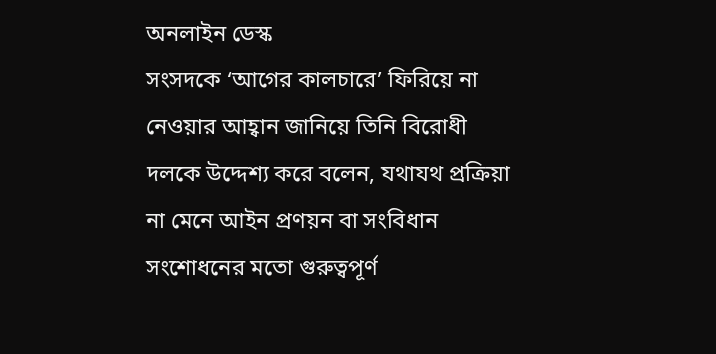অনলাইন ডেস্ক
সংসদকে ‘আগের কালচারে’ ফিরিয়ে না নেওয়ার আহ্বান জানিয়ে তিনি বিরোধী দলকে উদ্দেশ্য করে বলেন, যথাযথ প্রক্রিয়া না মেনে আইন প্রণয়ন বা সংবিধান সংশোধনের মতো গুরুত্বপূর্ণ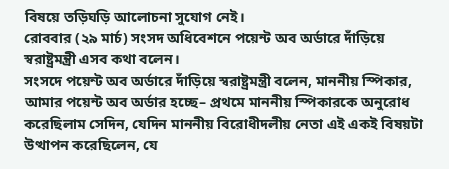বিষয়ে তড়িঘড়ি আলোচনা সুযোগ নেই।
রোববার (২৯ মার্চ) সংসদ অধিবেশনে পয়েন্ট অব অর্ডারে দাঁড়িয়ে স্বরাষ্ট্রমন্ত্রী এসব কথা বলেন।
সংসদে পয়েন্ট অব অর্ডারে দাঁড়িয়ে স্বরাষ্ট্রমন্ত্রী বলেন, মাননীয় স্পিকার, আমার পয়েন্ট অব অর্ডার হচ্ছে– প্রথমে মাননীয় স্পিকারকে অনুরোধ করেছিলাম সেদিন, যেদিন মাননীয় বিরোধীদলীয় নেতা এই একই বিষয়টা উত্থাপন করেছিলেন, যে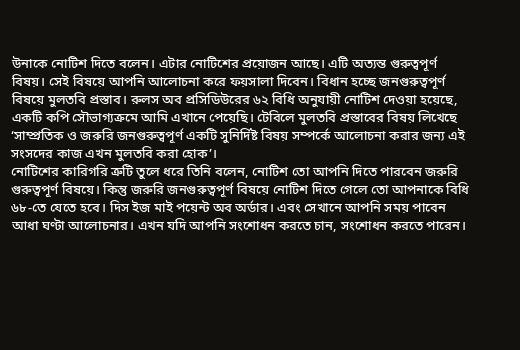উনাকে নোটিশ দিতে বলেন। এটার নোটিশের প্রয়োজন আছে। এটি অত্যন্ত গুরুত্বপূর্ণ বিষয়। সেই বিষয়ে আপনি আলোচনা করে ফয়সালা দিবেন। বিধান হচ্ছে জনগুরুত্বপূর্ণ বিষয়ে মুলতবি প্রস্তাব। রুলস অব প্রসিডিউরের ৬২ বিধি অনুযায়ী নোটিশ দেওয়া হয়েছে, একটি কপি সৌভাগ্যক্রমে আমি এখানে পেয়েছি। টেবিলে মুলতবি প্রস্তাবের বিষয় লিখেছে ‘সাম্প্রতিক ও জরুরি জনগুরুত্বপূর্ণ একটি সুনির্দিষ্ট বিষয় সম্পর্কে আলোচনা করার জন্য এই সংসদের কাজ এখন মুলতবি করা হোক’।
নোটিশের কারিগরি ত্রুটি তুলে ধরে তিনি বলেন, নোটিশ তো আপনি দিতে পারবেন জরুরি গুরুত্বপূর্ণ বিষয়ে। কিন্তু জরুরি জনগুরুত্বপূর্ণ বিষয়ে নোটিশ দিতে গেলে তো আপনাকে বিধি ৬৮-তে যেতে হবে। দিস ইজ মাই পয়েন্ট অব অর্ডার। এবং সেখানে আপনি সময় পাবেন আধা ঘণ্টা আলোচনার। এখন যদি আপনি সংশোধন করতে চান, সংশোধন করতে পারেন।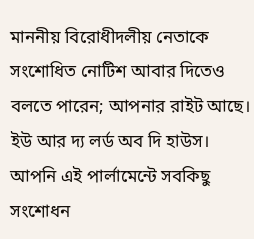মাননীয় বিরোধীদলীয় নেতাকে সংশোধিত নোটিশ আবার দিতেও বলতে পারেন; আপনার রাইট আছে। ইউ আর দ্য লর্ড অব দি হাউস। আপনি এই পার্লামেন্টে সবকিছু সংশোধন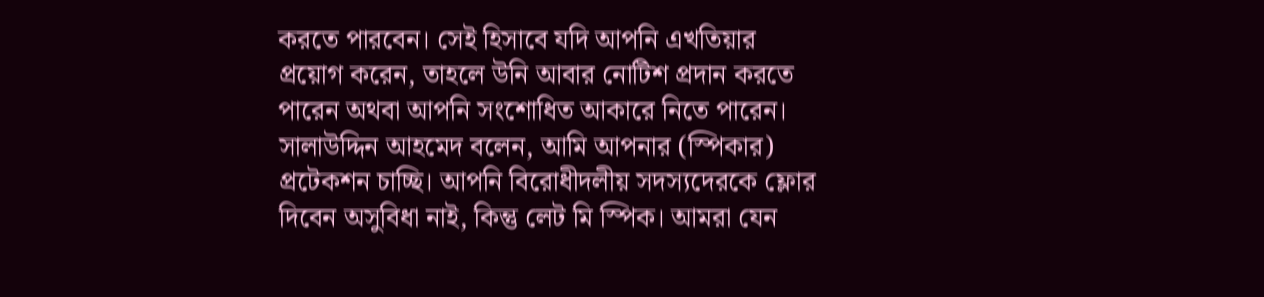করতে পারবেন। সেই হিসাবে যদি আপনি এখতিয়ার প্রয়োগ করেন, তাহলে উনি আবার নোটিশ প্রদান করতে পারেন অথবা আপনি সংশোধিত আকারে নিতে পারেন।
সালাউদ্দিন আহমেদ বলেন, আমি আপনার (স্পিকার) প্রটেকশন চাচ্ছি। আপনি বিরোধীদলীয় সদস্যদেরকে ফ্লোর দিবেন অসুবিধা নাই, কিন্তু লেট মি স্পিক। আমরা যেন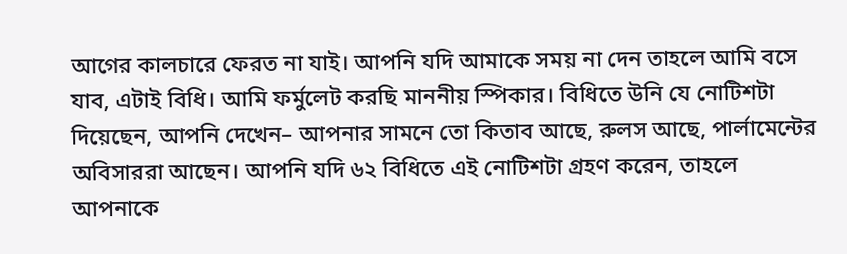আগের কালচারে ফেরত না যাই। আপনি যদি আমাকে সময় না দেন তাহলে আমি বসে যাব, এটাই বিধি। আমি ফর্মুলেট করছি মাননীয় স্পিকার। বিধিতে উনি যে নোটিশটা দিয়েছেন, আপনি দেখেন– আপনার সামনে তো কিতাব আছে, রুলস আছে, পার্লামেন্টের অবিসাররা আছেন। আপনি যদি ৬২ বিধিতে এই নোটিশটা গ্রহণ করেন, তাহলে আপনাকে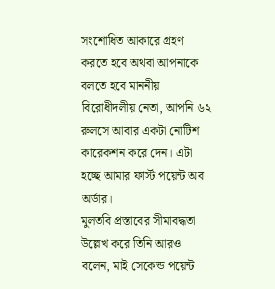সংশোধিত আকারে গ্রহণ করতে হবে অথবা আপনাকে বলতে হবে মাননীয় বিরোধীদলীয় নেতা, আপনি ৬২ রুলসে আবার একটা নোটিশ কারেকশন করে দেন। এটা হচ্ছে আমার ফার্স্ট পয়েন্ট অব অর্ডার।
মুলতবি প্রস্তাবের সীমাবদ্ধতা উল্লেখ করে তিনি আরও বলেন, মাই সেকেন্ড পয়েন্ট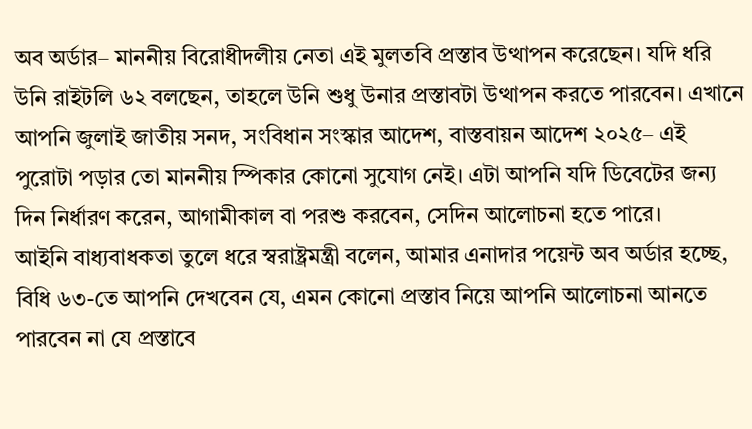অব অর্ডার– মাননীয় বিরোধীদলীয় নেতা এই মুলতবি প্রস্তাব উত্থাপন করেছেন। যদি ধরি উনি রাইটলি ৬২ বলছেন, তাহলে উনি শুধু উনার প্রস্তাবটা উত্থাপন করতে পারবেন। এখানে আপনি জুলাই জাতীয় সনদ, সংবিধান সংস্কার আদেশ, বাস্তবায়ন আদেশ ২০২৫– এই পুরোটা পড়ার তো মাননীয় স্পিকার কোনো সুযোগ নেই। এটা আপনি যদি ডিবেটের জন্য দিন নির্ধারণ করেন, আগামীকাল বা পরশু করবেন, সেদিন আলোচনা হতে পারে।
আইনি বাধ্যবাধকতা তুলে ধরে স্বরাষ্ট্রমন্ত্রী বলেন, আমার এনাদার পয়েন্ট অব অর্ডার হচ্ছে, বিধি ৬৩-তে আপনি দেখবেন যে, এমন কোনো প্রস্তাব নিয়ে আপনি আলোচনা আনতে পারবেন না যে প্রস্তাবে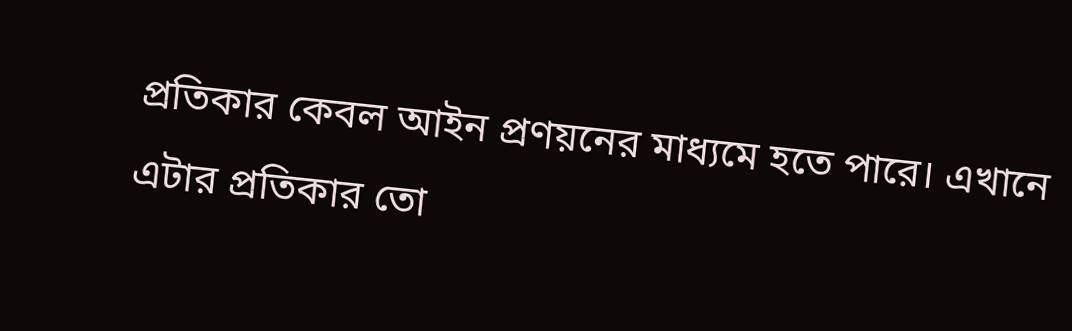প্রতিকার কেবল আইন প্রণয়নের মাধ্যমে হতে পারে। এখানে এটার প্রতিকার তো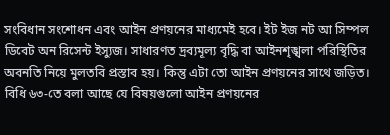সংবিধান সংশোধন এবং আইন প্রণয়নের মাধ্যমেই হবে। ইট ইজ নট আ সিম্পল ডিবেট অন রিসেন্ট ইস্যুজ। সাধারণত দ্রব্যমূল্য বৃদ্ধি বা আইনশৃঙ্খলা পরিস্থিতির অবনতি নিয়ে মুলতবি প্রস্তাব হয়। কিন্তু এটা তো আইন প্রণয়নের সাথে জড়িত। বিধি ৬৩-তে বলা আছে যে বিষয়গুলো আইন প্রণয়নের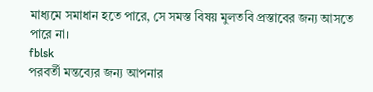মাধ্যমে সমাধান হতে পারে, সে সমস্ত বিষয় মুলতবি প্রস্তাবের জন্য আসতে পারে না।
fblsk
পরবর্তী মন্তব্যের জন্য আপনার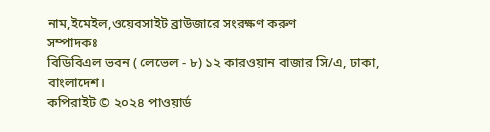নাম,ইমেইল,ওয়েবসাইট ব্রাউজারে সংরক্ষণ করুণ
সম্পাদকঃ
বিডিবিএল ভবন ( লেভেল - ৮) ১২ কারওয়ান বাজার সি/এ, ঢাকা, বাংলাদেশ।
কপিরাইট © ২০২৪ পাওয়ার্ড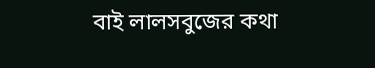বাই লালসবুজের কথা